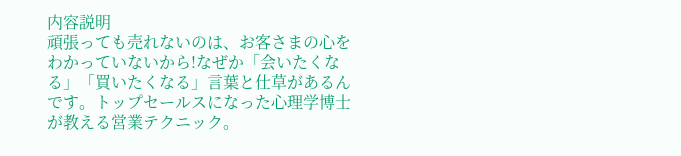内容説明
頑張っても売れないのは、お客さまの心をわかっていないから!なぜか「会いたくなる」「買いたくなる」言葉と仕草があるんです。トップセールスになった心理学博士が教える営業テクニック。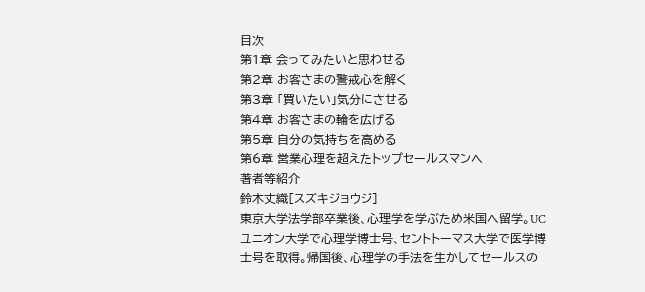目次
第1章 会ってみたいと思わせる
第2章 お客さまの警戒心を解く
第3章 「買いたい」気分にさせる
第4章 お客さまの輪を広げる
第5章 自分の気持ちを高める
第6章 営業心理を超えたトップセールスマンへ
著者等紹介
鈴木丈織[スズキジョウジ]
東京大学法学部卒業後、心理学を学ぶため米国へ留学。UCユニオン大学で心理学博士号、セントトーマス大学で医学博士号を取得。帰国後、心理学の手法を生かしてセールスの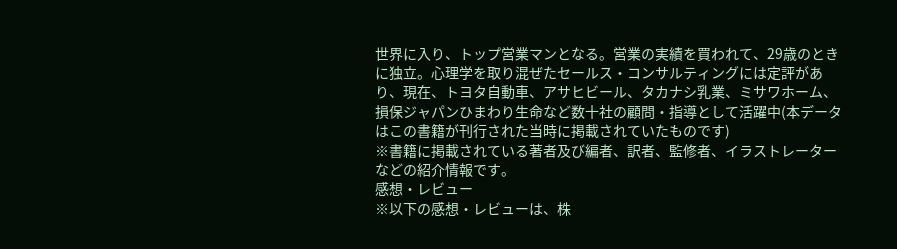世界に入り、トップ営業マンとなる。営業の実績を買われて、29歳のときに独立。心理学を取り混ぜたセールス・コンサルティングには定評があり、現在、トヨタ自動車、アサヒビール、タカナシ乳業、ミサワホーム、損保ジャパンひまわり生命など数十社の顧問・指導として活躍中(本データはこの書籍が刊行された当時に掲載されていたものです)
※書籍に掲載されている著者及び編者、訳者、監修者、イラストレーターなどの紹介情報です。
感想・レビュー
※以下の感想・レビューは、株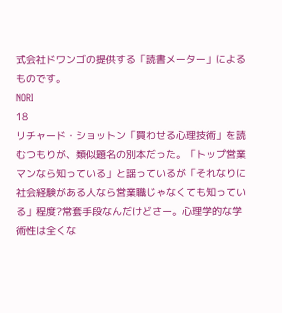式会社ドワンゴの提供する「読書メーター」によるものです。
NORI
18
リチャード・ショットン「買わせる心理技術」を読むつもりが、類似題名の別本だった。「トップ営業マンなら知っている」と謡っているが「それなりに社会経験がある人なら営業職じゃなくても知っている」程度?常套手段なんだけどさー。心理学的な学術性は全くな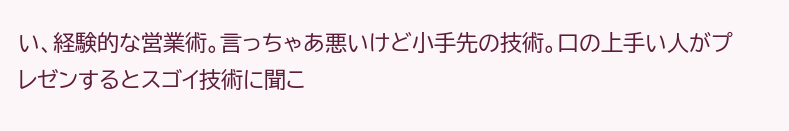い、経験的な営業術。言っちゃあ悪いけど小手先の技術。口の上手い人がプレゼンするとスゴイ技術に聞こ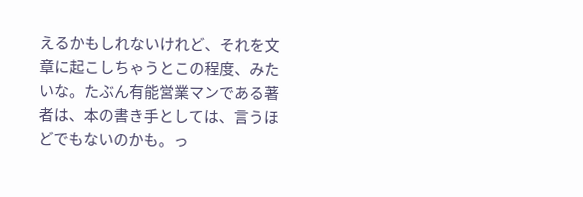えるかもしれないけれど、それを文章に起こしちゃうとこの程度、みたいな。たぶん有能営業マンである著者は、本の書き手としては、言うほどでもないのかも。っ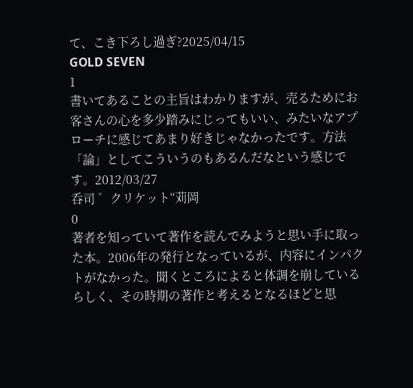て、こき下ろし過ぎ?2025/04/15
GOLD SEVEN
1
書いてあることの主旨はわかりますが、売るためにお客さんの心を多少踏みにじってもいい、みたいなアプローチに感じてあまり好きじゃなかったです。方法「論」としてこういうのもあるんだなという感じです。2012/03/27
呑司 ゛クリケット“苅岡
0
著者を知っていて著作を読んでみようと思い手に取った本。2006年の発行となっているが、内容にインパクトがなかった。聞くところによると体調を崩しているらしく、その時期の著作と考えるとなるほどと思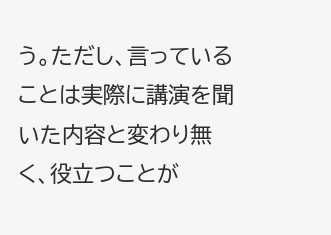う。ただし、言っていることは実際に講演を聞いた内容と変わり無く、役立つことが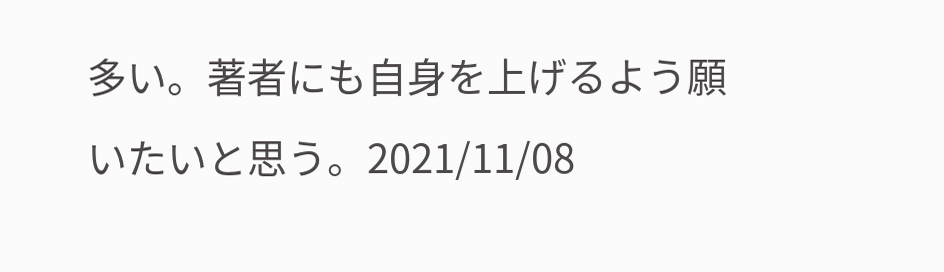多い。著者にも自身を上げるよう願いたいと思う。2021/11/08